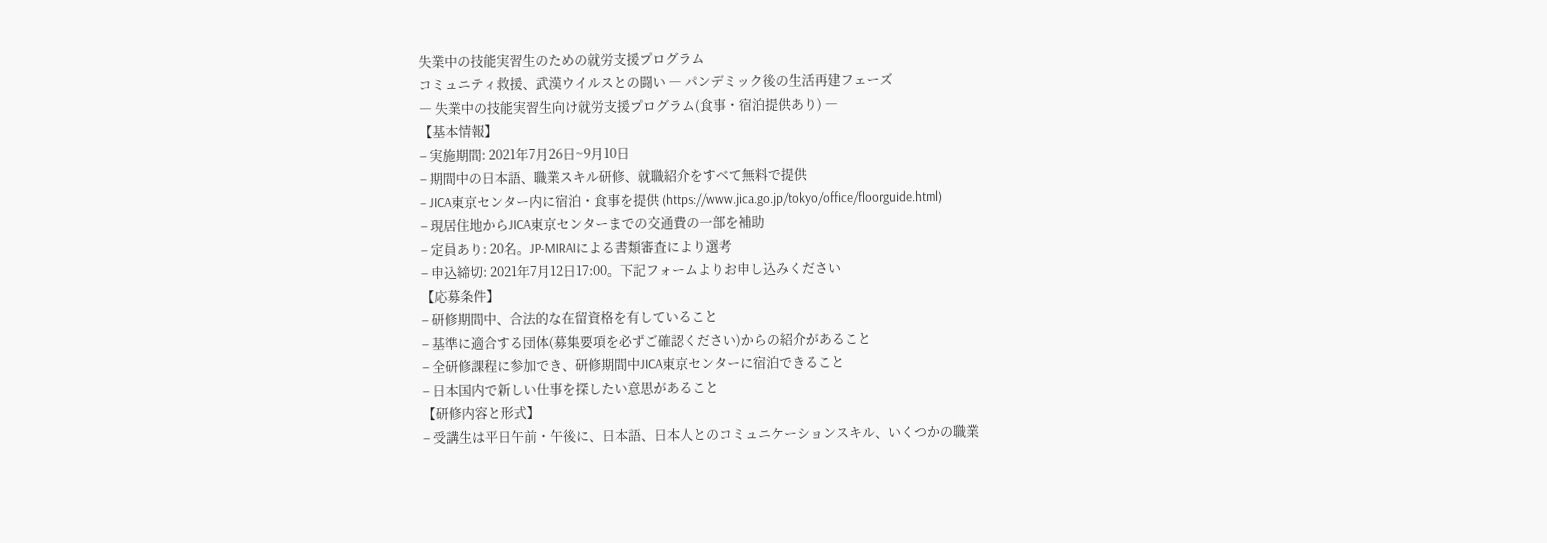失業中の技能実習生のための就労支援プログラム
コミュニティ救援、武漢ウイルスとの闘い ― パンデミック後の生活再建フェーズ
― 失業中の技能実習生向け就労支援プログラム(食事・宿泊提供あり) ―
【基本情報】
– 実施期間: 2021年7月26日~9月10日
– 期間中の日本語、職業スキル研修、就職紹介をすべて無料で提供
– JICA東京センター内に宿泊・食事を提供 (https://www.jica.go.jp/tokyo/office/floorguide.html)
– 現居住地からJICA東京センターまでの交通費の一部を補助
– 定員あり: 20名。JP-MIRAIによる書類審査により選考
– 申込締切: 2021年7月12日17:00。下記フォームよりお申し込みください
【応募条件】
– 研修期間中、合法的な在留資格を有していること
– 基準に適合する団体(募集要項を必ずご確認ください)からの紹介があること
– 全研修課程に参加でき、研修期間中JICA東京センターに宿泊できること
– 日本国内で新しい仕事を探したい意思があること
【研修内容と形式】
– 受講生は平日午前・午後に、日本語、日本人とのコミュニケーションスキル、いくつかの職業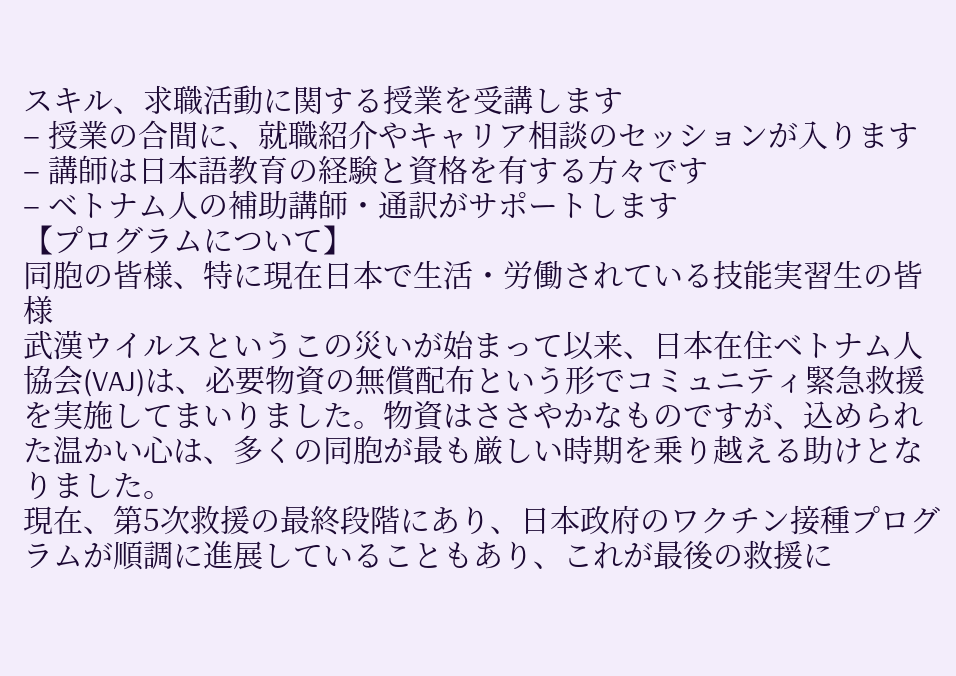スキル、求職活動に関する授業を受講します
– 授業の合間に、就職紹介やキャリア相談のセッションが入ります
– 講師は日本語教育の経験と資格を有する方々です
– ベトナム人の補助講師・通訳がサポートします
【プログラムについて】
同胞の皆様、特に現在日本で生活・労働されている技能実習生の皆様
武漢ウイルスというこの災いが始まって以来、日本在住ベトナム人協会(VAJ)は、必要物資の無償配布という形でコミュニティ緊急救援を実施してまいりました。物資はささやかなものですが、込められた温かい心は、多くの同胞が最も厳しい時期を乗り越える助けとなりました。
現在、第5次救援の最終段階にあり、日本政府のワクチン接種プログラムが順調に進展していることもあり、これが最後の救援に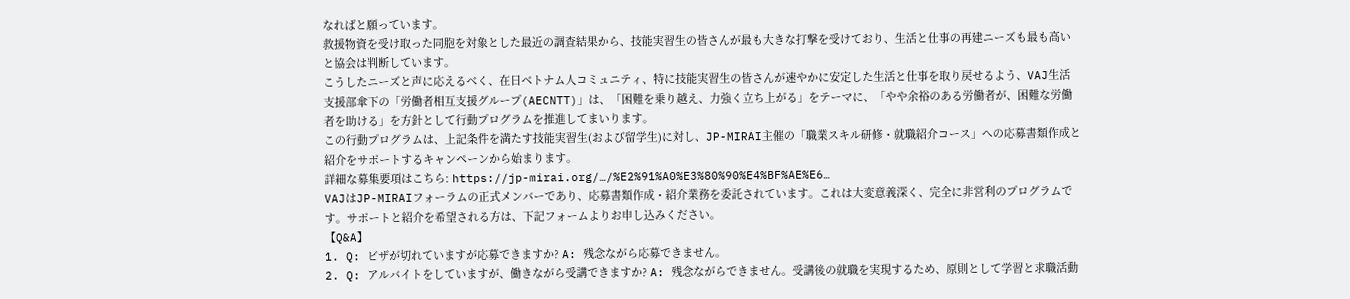なればと願っています。
救援物資を受け取った同胞を対象とした最近の調査結果から、技能実習生の皆さんが最も大きな打撃を受けており、生活と仕事の再建ニーズも最も高いと協会は判断しています。
こうしたニーズと声に応えるべく、在日ベトナム人コミュニティ、特に技能実習生の皆さんが速やかに安定した生活と仕事を取り戻せるよう、VAJ生活支援部傘下の「労働者相互支援グループ(AECNTT)」は、「困難を乗り越え、力強く立ち上がる」をテーマに、「やや余裕のある労働者が、困難な労働者を助ける」を方針として行動プログラムを推進してまいります。
この行動プログラムは、上記条件を満たす技能実習生(および留学生)に対し、JP-MIRAI主催の「職業スキル研修・就職紹介コース」への応募書類作成と紹介をサポートするキャンペーンから始まります。
詳細な募集要項はこちら: https://jp-mirai.org/…/%E2%91%A0%E3%80%90%E4%BF%AE%E6…
VAJはJP-MIRAIフォーラムの正式メンバーであり、応募書類作成・紹介業務を委託されています。これは大変意義深く、完全に非営利のプログラムです。サポートと紹介を希望される方は、下記フォームよりお申し込みください。
【Q&A】
1. Q: ビザが切れていますが応募できますか? A: 残念ながら応募できません。
2. Q: アルバイトをしていますが、働きながら受講できますか? A: 残念ながらできません。受講後の就職を実現するため、原則として学習と求職活動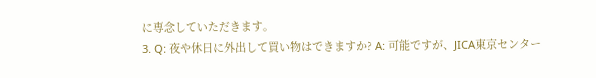に専念していただきます。
3. Q: 夜や休日に外出して買い物はできますか? A: 可能ですが、JICA東京センター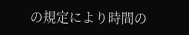の規定により時間の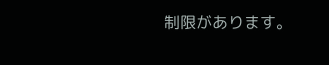制限があります。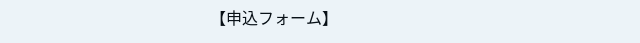【申込フォーム】